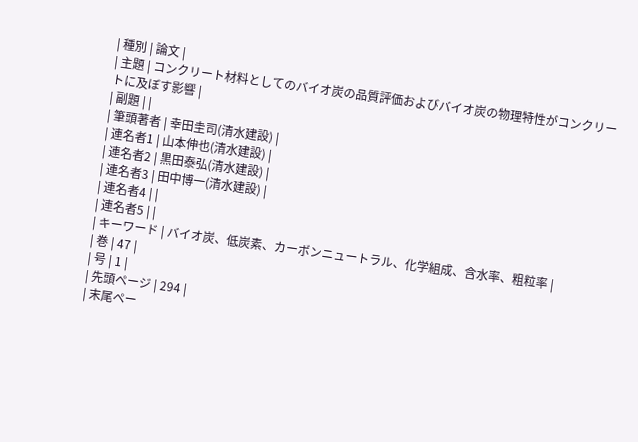| 種別 | 論文 |
| 主題 | コンクリート材料としてのバイオ炭の品質評価およびバイオ炭の物理特性がコンクリートに及ぼす影響 |
| 副題 | |
| 筆頭著者 | 幸田圭司(清水建設) |
| 連名者1 | 山本伸也(清水建設) |
| 連名者2 | 黒田泰弘(清水建設) |
| 連名者3 | 田中博一(清水建設) |
| 連名者4 | |
| 連名者5 | |
| キーワード | バイオ炭、低炭素、カーボンニュートラル、化学組成、含水率、粗粒率 |
| 巻 | 47 |
| 号 | 1 |
| 先頭ページ | 294 |
| 末尾ペー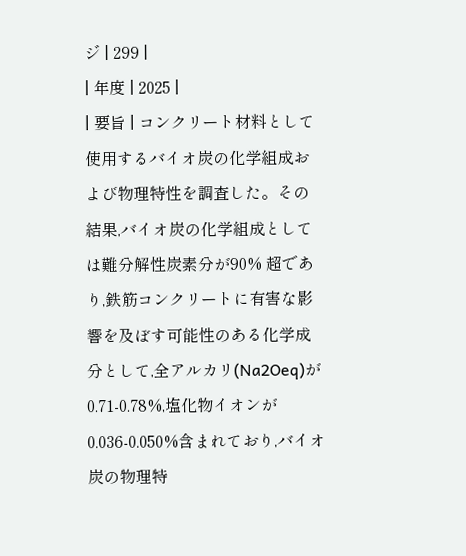ジ | 299 |
| 年度 | 2025 |
| 要旨 | コンクリート材料として使用するバイオ炭の化学組成および物理特性を調査した。その結果,バイオ炭の化学組成としては難分解性炭素分が90% 超であり,鉄筋コンクリートに有害な影響を及ぼす可能性のある化学成分として,全アルカリ(Na2Oeq)が0.71-0.78%,塩化物イオンが0.036-0.050%含まれており,バイオ炭の物理特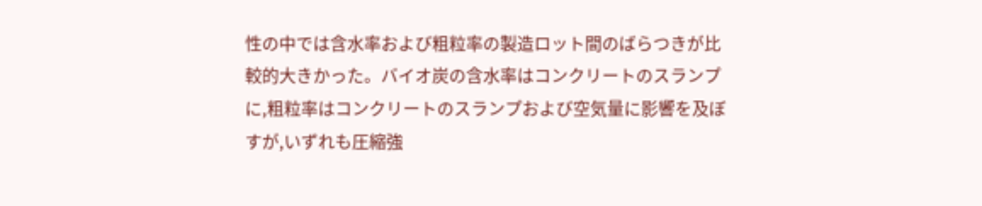性の中では含水率および粗粒率の製造ロット間のばらつきが比較的大きかった。バイオ炭の含水率はコンクリートのスランプに,粗粒率はコンクリートのスランプおよび空気量に影響を及ぼすが,いずれも圧縮強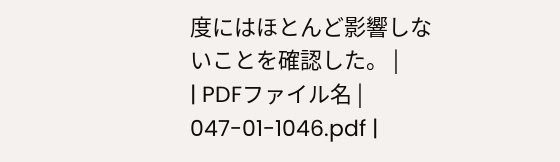度にはほとんど影響しないことを確認した。 |
| PDFファイル名 | 047-01-1046.pdf |